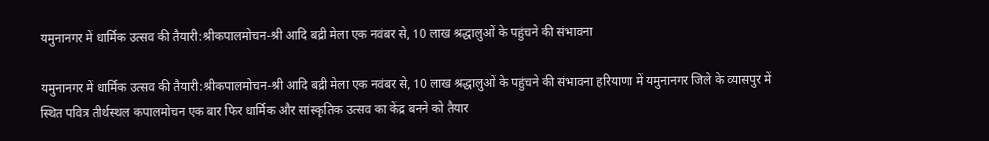यमुनानगर में धार्मिक उत्सव की तैयारी:श्रीकपालमोचन-श्री आदि बद्री मेला एक नवंबर से, 10 लाख श्रद्धालुओं के पहुंचने की संभावना

यमुनानगर में धार्मिक उत्सव की तैयारी:श्रीकपालमोचन-श्री आदि बद्री मेला एक नवंबर से, 10 लाख श्रद्धालुओं के पहुंचने की संभावना हरियाणा में यमुनानगर जिले के व्यासपुर में स्थित पवित्र तीर्थस्थल कपालमोचन एक बार फिर धार्मिक और सांस्कृतिक उत्सव का केंद्र बनने को तैयार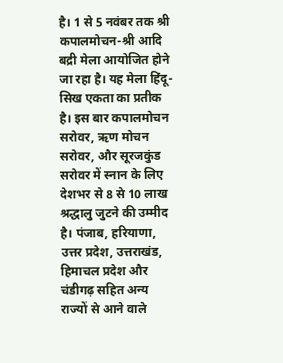है। 1 से 5 नवंबर तक श्री कपालमोचन-श्री आदि बद्री मेला आयोजित होने जा रहा है। यह मेला हिंदू-सिख एकता का प्रतीक है। इस बार कपालमोचन सरोवर, ऋण मोचन सरोवर, और सूरजकुंड सरोवर में स्नान के लिए देशभर से 8 से 10 लाख श्रद्धालु जुटने की उम्मीद है। पंजाब, हरियाणा, उत्तर प्रदेश, उत्तराखंड, हिमाचल प्रदेश और चंडीगढ़ सहित अन्य राज्यों से आने वाले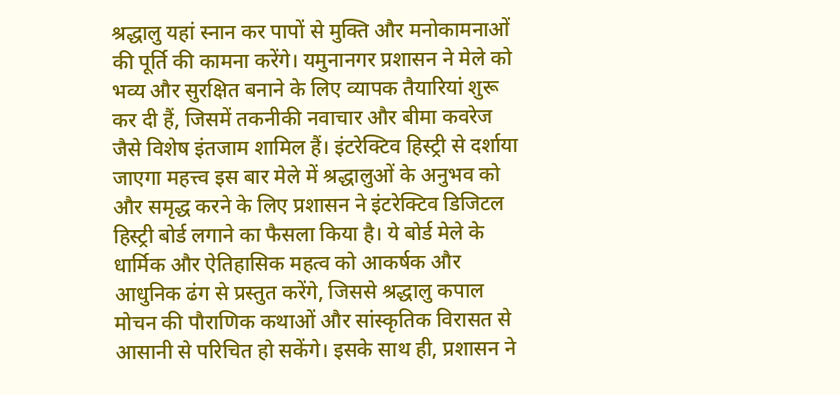श्रद्धालु यहां स्नान कर पापों से मुक्ति और मनोकामनाओं की पूर्ति की कामना करेंगे। यमुनानगर प्रशासन ने मेले को भव्य और सुरक्षित बनाने के लिए व्यापक तैयारियां शुरू कर दी हैं, जिसमें तकनीकी नवाचार और बीमा कवरेज जैसे विशेष इंतजाम शामिल हैं। इंटरेक्टिव हिस्ट्री से दर्शाया जाएगा महत्त्व इस बार मेले में श्रद्धालुओं के अनुभव को और समृद्ध करने के लिए प्रशासन ने इंटरेक्टिव डिजिटल हिस्ट्री बोर्ड लगाने का फैसला किया है। ये बोर्ड मेले के धार्मिक और ऐतिहासिक महत्व को आकर्षक और आधुनिक ढंग से प्रस्तुत करेंगे, जिससे श्रद्धालु कपाल मोचन की पौराणिक कथाओं और सांस्कृतिक विरासत से आसानी से परिचित हो सकेंगे। इसके साथ ही, प्रशासन ने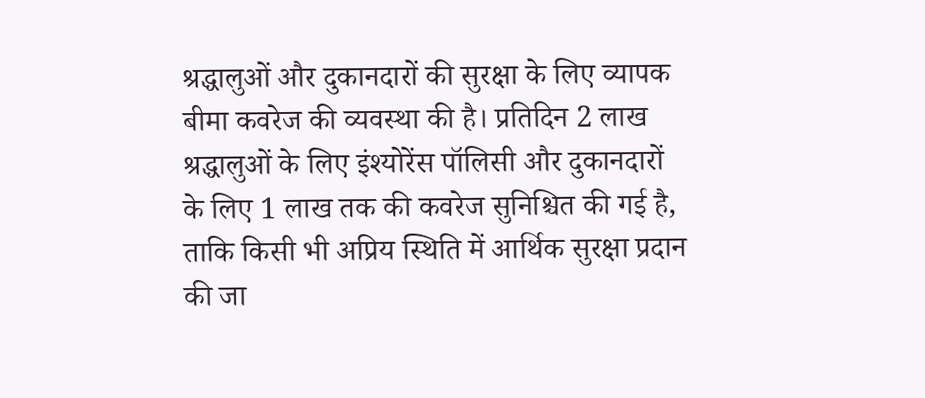श्रद्धालुओं और दुकानदारों की सुरक्षा के लिए व्यापक बीमा कवरेज की व्यवस्था की है। प्रतिदिन 2 लाख श्रद्धालुओं के लिए इंश्योरेंस पॉलिसी और दुकानदारों के लिए 1 लाख तक की कवरेज सुनिश्चित की गई है, ताकि किसी भी अप्रिय स्थिति में आर्थिक सुरक्षा प्रदान की जा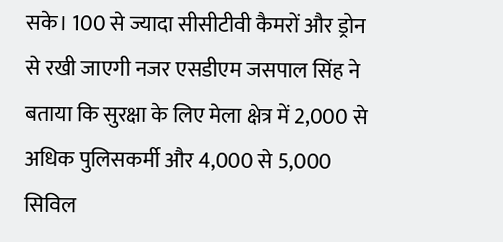सके। 100 से ज्यादा सीसीटीवी कैमरों और ड्रोन से रखी जाएगी नजर एसडीएम जसपाल सिंह ने बताया कि सुरक्षा के लिए मेला क्षेत्र में 2,000 से अधिक पुलिसकर्मी और 4,000 से 5,000 सिविल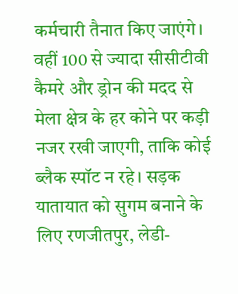कर्मचारी तैनात किए जाएंगे। वहीं 100 से ज्यादा सीसीटीवी कैमरे और ड्रोन की मदद से मेला क्षेत्र के हर कोने पर कड़ी नजर रखी जाएगी, ताकि कोई ब्लैक स्पॉट न रहे। सड़क यातायात को सुगम बनाने के लिए रणजीतपुर, लेडी-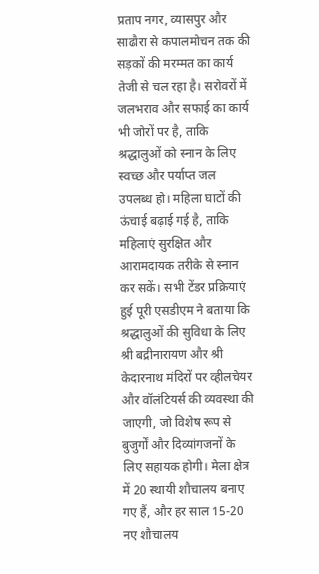प्रताप नगर, व्यासपुर और साढौरा से कपालमोचन तक की सड़कों की मरम्मत का कार्य तेजी से चल रहा है। सरोवरों में जलभराव और सफाई का कार्य भी जोरों पर है, ताकि श्रद्धालुओं को स्नान के लिए स्वच्छ और पर्याप्त जल उपलब्ध हो। महिला घाटों की ऊंचाई बढ़ाई गई है, ताकि महिलाएं सुरक्षित और आरामदायक तरीके से स्नान कर सकें। सभी टेंडर प्रक्रियाएं हुई पूरी एसडीएम ने बताया कि श्रद्धालुओं की सुविधा के लिए श्री बद्रीनारायण और श्री केदारनाथ मंदिरों पर व्हीलचेयर और वॉलंटियर्स की व्यवस्था की जाएगी, जो विशेष रूप से बुजुर्गों और दिव्यांगजनों के लिए सहायक होगी। मेला क्षेत्र में 20 स्थायी शौचालय बनाए गए हैं, और हर साल 15-20 नए शौचालय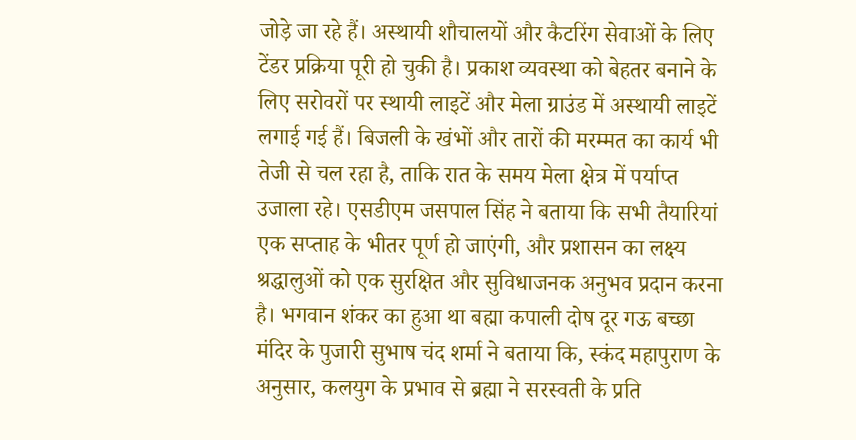जोड़े जा रहे हैं। अस्थायी शौचालयों और कैटरिंग सेवाओं के लिए टेंडर प्रक्रिया पूरी हो चुकी है। प्रकाश व्यवस्था को बेहतर बनाने के लिए सरोवरों पर स्थायी लाइटें और मेला ग्राउंड में अस्थायी लाइटें लगाई गई हैं। बिजली के खंभों और तारों की मरम्मत का कार्य भी तेजी से चल रहा है, ताकि रात के समय मेला क्षेत्र में पर्याप्त उजाला रहे। एसडीएम जसपाल सिंह ने बताया कि सभी तैयारियां एक सप्ताह के भीतर पूर्ण हो जाएंगी, और प्रशासन का लक्ष्य श्रद्धालुओं को एक सुरक्षित और सुविधाजनक अनुभव प्रदान करना है। भगवान शंकर का हुआ था बह्मा कपाली दोष दूर गऊ बच्छा मंदिर के पुजारी सुभाष चंद शर्मा ने बताया कि, स्कंद महापुराण के अनुसार, कलयुग के प्रभाव से ब्रह्मा ने सरस्वती के प्रति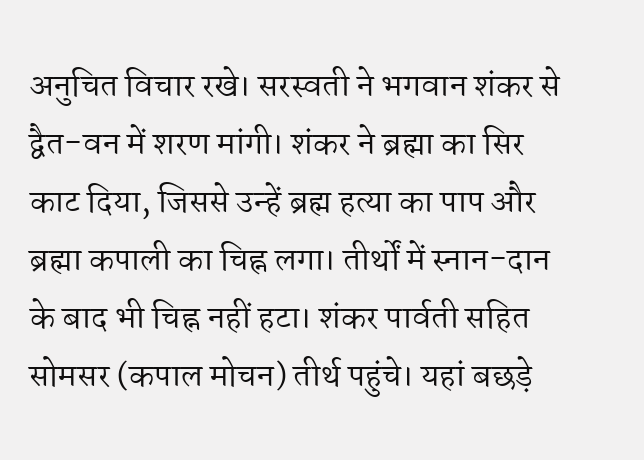अनुचित विचार रखे। सरस्वती ने भगवान शंकर से द्वैत-वन में शरण मांगी। शंकर ने ब्रह्मा का सिर काट दिया, जिससे उन्हें ब्रह्म हत्या का पाप और ब्रह्मा कपाली का चिह्न लगा। तीर्थों में स्नान-दान के बाद भी चिह्न नहीं हटा। शंकर पार्वती सहित सोमसर (कपाल मोचन) तीर्थ पहुंचे। यहां बछड़े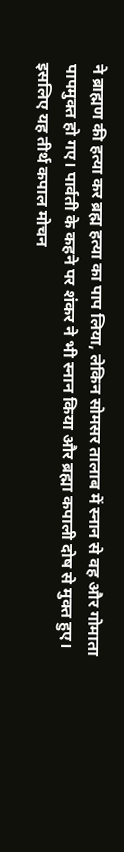ने ब्राह्मण की हत्या कर ब्रह्म हत्या का पाप लिया, लेकिन सोमसर तालाब में स्नान से वह और गोमाता पापमुक्त हो गए। पार्वती के कहने पर शंकर ने भी स्नान किया और ब्रह्मा कपाली दोष से मुक्त हुए। इसलिए यह तीर्थ कपाल मोचन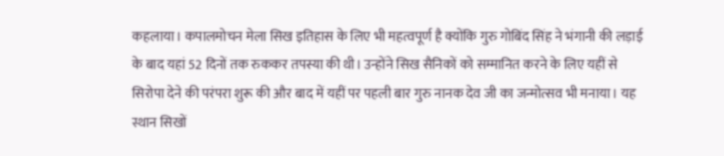कहलाया। कपालमोचन मेला सिख इतिहास के लिए भी महत्वपूर्ण है क्योंकि गुरु गोबिंद सिंह ने भंगानी की लड़ाई के बाद यहां 52 दिनों तक रुककर तपस्या की थी। उन्होंने सिख सैनिकों को सम्मानित करने के लिए यहीं से सिरोपा देने की परंपरा शुरू की और बाद में यहीं पर पहली बार गुरु नानक देव जी का जन्मोत्सव भी मनाया। यह स्थान सिखों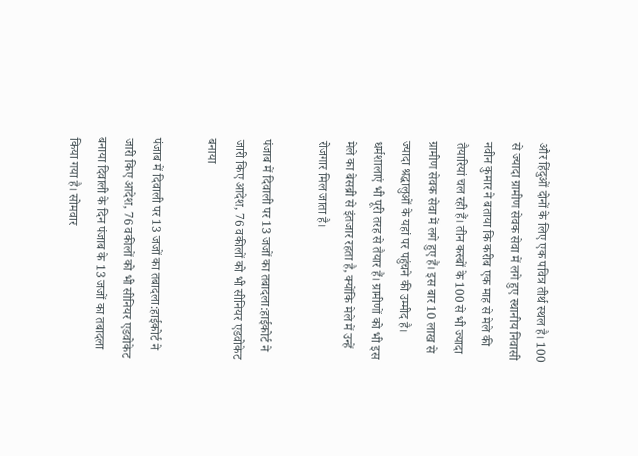और हिंदुओं दोनों के लिए एक पवित्र तीर्थ स्थल है। 100 से ज्यादा ग्रामीण सेवक सेवा में लगे हुए स्थानीय निवासी नवीन कुमार ने बताया कि करीब एक माह से मेले की तैयारियां चल रही हैं। तीन कस्बों के 100 से भी ज्यादा ग्रामीण सेवक सेवा में लगे हुए हैं। इस बार 10 लाख से ज्यादा श्रद्धालुओं के यहां पर पहुंचने की उम्मीद है। धर्मशालाएं भी पूरी तरह से तैयार हैं। ग्रामीणों को भी इस मेले का बेसब्री से इंतजार रहता है, क्योंकि मेले में उन्हें रोजगार मिल जाता है।

पंजाब में दिवाली पर 13 जजों का तबादला:हाईकोर्ट ने जारी किए आदेश, 76 वकीलों को भी सीनियर एडवोकेट बनाया

पंजाब में दिवाली पर 13 जजों का तबादला:हाईकोर्ट ने जारी किए आदेश, 76 वकीलों को भी सीनियर एडवोकेट बनाया दिवाली के दिन पंजाब के 13 जजों का तबादला किया गया है। सोमवार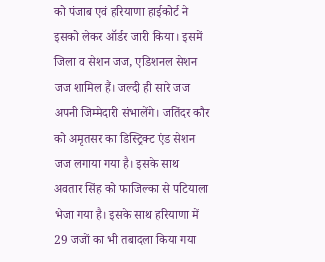को पंजाब एवं हरियाणा हाईकोर्ट ने इसको लेकर ऑर्डर जारी किया। इसमें जिला व सेशन जज, एडिशनल सेशन जज शामिल हैं। जल्दी ही सारे जज अपनी जिम्मेदारी संभालेंगे। जतिंदर कौर को अमृतसर का डिस्ट्रिक्ट एंड सेशन जज लगाया गया है। इसके साथ अवतार सिंह को फाजिल्का से पटियाला भेजा गया है। इसके साथ हरियाणा में 29 जजों का भी तबादला किया गया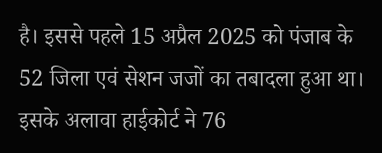है। इससे पहले 15 अप्रैल 2025 को पंजाब के 52 जिला एवं सेशन जजों का तबादला हुआ था। इसके अलावा हाईकोर्ट ने 76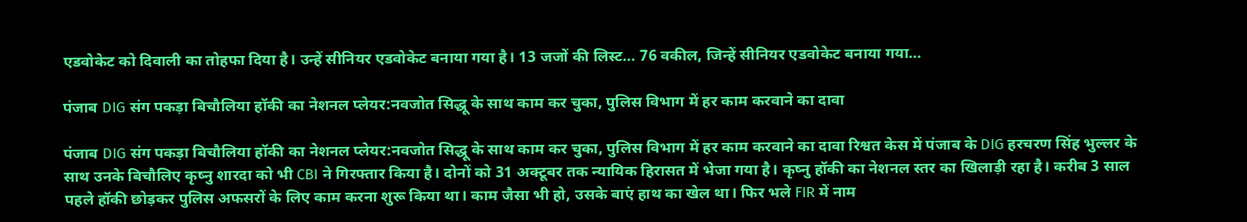एडवोकेट को दिवाली का तोहफा दिया है। उन्हें सीनियर एडवोकेट बनाया गया है। 13 जजों की लिस्ट… 76 वकील, जिन्हें सीनियर एडवोकेट बनाया गया…

पंजाब DIG संग पकड़ा बिचौलिया हॉकी का नेशनल प्लेयर:नवजोत सिद्धू के साथ काम कर चुका, पुलिस विभाग में हर काम करवाने का दावा

पंजाब DIG संग पकड़ा बिचौलिया हॉकी का नेशनल प्लेयर:नवजोत सिद्धू के साथ काम कर चुका, पुलिस विभाग में हर काम करवाने का दावा रिश्वत केस में पंजाब के DIG हरचरण सिंह भुल्लर के साथ उनके बिचौलिए कृष्नु शारदा को भी CBI ने गिरफ्तार किया है। दोनों को 31 अक्टूबर तक न्यायिक हिरासत में भेजा गया है। कृष्नु हॉकी का नेशनल स्तर का खिलाड़ी रहा है। करीब 3 साल पहले हॉकी छोड़कर पुलिस अफसरों के लिए काम करना शुरू किया था। काम जैसा भी हो, उसके बाएं हाथ का खेल था। फिर भले FIR में नाम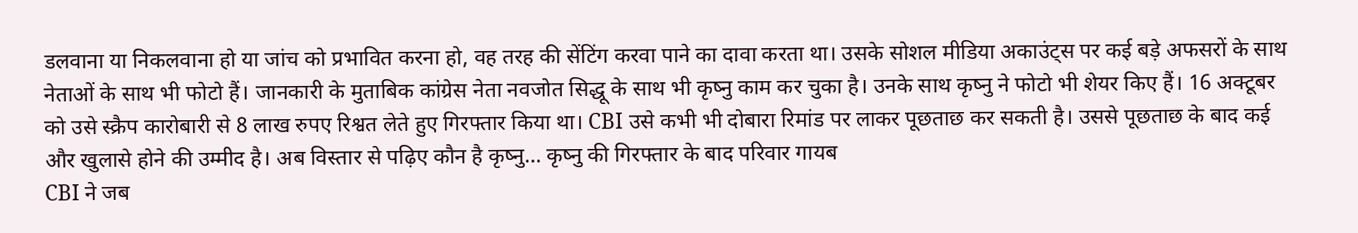डलवाना या निकलवाना हो या जांच को प्रभावित करना हो, वह तरह की सेंटिंग करवा पाने का दावा करता था। उसके सोशल मीडिया अकाउंट्स पर कई बड़े अफसरों के साथ नेताओं के साथ भी फोटो हैं। जानकारी के मुताबिक कांग्रेस नेता नवजोत सिद्धू के साथ भी कृष्नु काम कर चुका है। उनके साथ कृष्नु ने फोटो भी शेयर किए हैं। 16 अक्टूबर को उसे स्क्रैप कारोबारी से 8 लाख रुपए रिश्वत लेते हुए गिरफ्तार किया था। CBI उसे कभी भी दोबारा रिमांड पर लाकर पूछताछ कर सकती है। उससे पूछताछ के बाद कई और खुलासे होने की उम्मीद है। अब विस्तार से पढ़िए कौन है कृष्नु… कृष्नु की गिरफ्तार के बाद परिवार गायब
CBI ने जब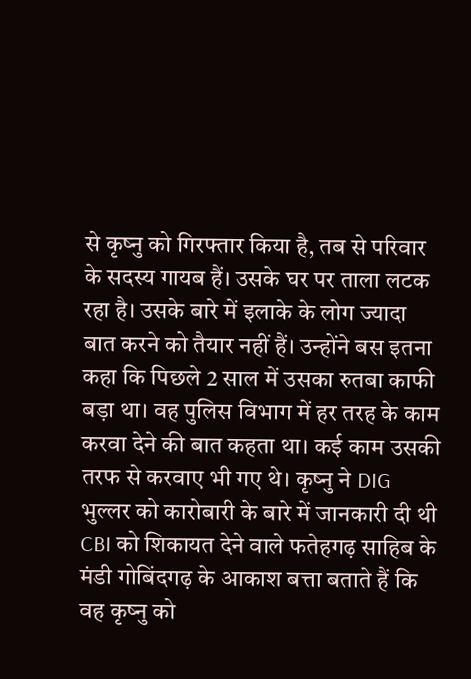से कृष्नु को गिरफ्तार किया है, तब से परिवार के सदस्य गायब हैं। उसके घर पर ताला लटक रहा है। उसके बारे में इलाके के लोग ज्यादा बात करने को तैयार नहीं हैं। उन्होंने बस इतना कहा कि पिछले 2 साल में उसका रुतबा काफी बड़ा था। वह पुलिस विभाग में हर तरह के काम करवा देने की बात कहता था। कई काम उसकी तरफ से करवाए भी गए थे। कृष्नु ने DIG भुल्लर को कारोबारी के बारे में जानकारी दी थी
CBI को शिकायत देने वाले फतेहगढ़ साहिब के मंडी गोबिंदगढ़ के आकाश बत्ता बताते हैं कि वह कृष्नु को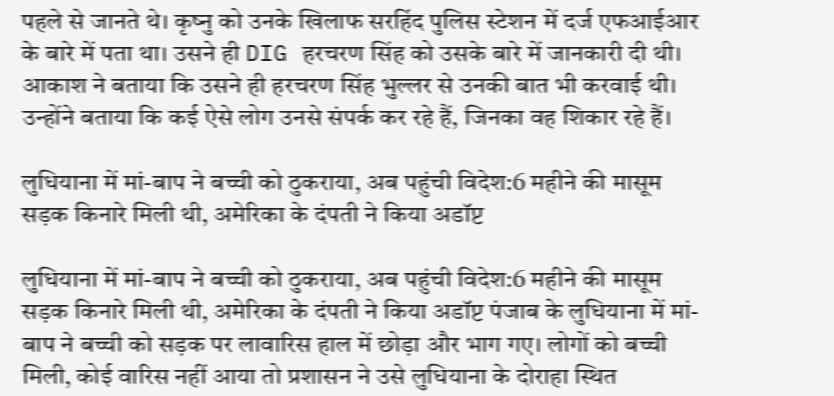पहले से जानते थे। कृष्नु को उनके खिलाफ सरहिंद पुलिस स्टेशन में दर्ज एफआईआर के बारे में पता था। उसने ही DIG हरचरण सिंह को उसके बारे में जानकारी दी थी। आकाश ने बताया कि उसने ही हरचरण सिंह भुल्लर से उनकी बात भी करवाई थी। उन्होंने बताया कि कई ऐसे लोग उनसे संपर्क कर रहे हैं, जिनका वह शिकार रहे हैं।

लुधियाना में मां-बाप ने बच्ची को ठुकराया, अब पहुंची विदेश:6 महीने की मासूम सड़क किनारे मिली थी, अमेरिका के दंपती ने किया अडॉप्ट

लुधियाना में मां-बाप ने बच्ची को ठुकराया, अब पहुंची विदेश:6 महीने की मासूम सड़क किनारे मिली थी, अमेरिका के दंपती ने किया अडॉप्ट पंजाब के लुधियाना में मां-बाप ने बच्ची को सड़क पर लावारिस हाल में छोड़ा और भाग गए। लोगों को बच्ची मिली, कोई वारिस नहीं आया तो प्रशासन ने उसे लुधियाना के दोराहा स्थित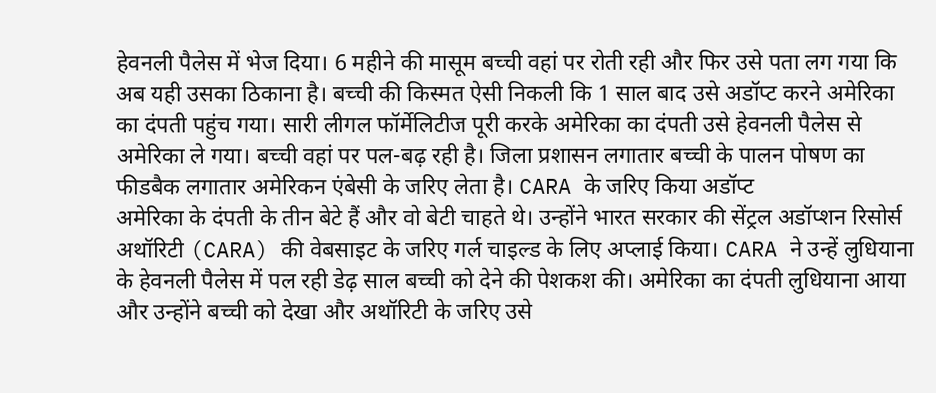हेवनली पैलेस में भेज दिया। 6 महीने की मासूम बच्ची वहां पर रोती रही और फिर उसे पता लग गया कि अब यही उसका ठिकाना है। बच्ची की किस्मत ऐसी निकली कि 1 साल बाद उसे अडॉप्ट करने अमेरिका का दंपती पहुंच गया। सारी लीगल फॉर्मेलिटीज पूरी करके अमेरिका का दंपती उसे हेवनली पैलेस से अमेरिका ले गया। बच्ची वहां पर पल-बढ़ रही है। जिला प्रशासन लगातार बच्ची के पालन पोषण का फीडबैक लगातार अमेरिकन एंबेसी के जरिए लेता है। CARA के जरिए किया अडॉप्ट
अमेरिका के दंपती के तीन बेटे हैं और वो बेटी चाहते थे। उन्होंने भारत सरकार की सेंट्रल अडॉप्शन रिसोर्स अथॉरिटी (CARA) की वेबसाइट के जरिए गर्ल चाइल्ड के लिए अप्लाई किया। CARA ने उन्हें लुधियाना के हेवनली पैलेस में पल रही डेढ़ साल बच्ची को देने की पेशकश की। अमेरिका का दंपती लुधियाना आया और उन्होंने बच्ची को देखा और अथॉरिटी के जरिए उसे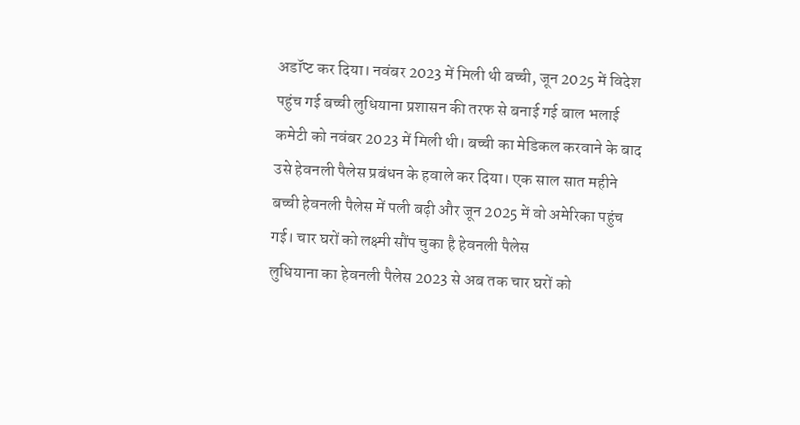अडॉप्ट कर दिया। नवंबर 2023 में मिली थी बच्ची, जून 2025 में विदेश पहुंच गई बच्ची लुधियाना प्रशासन की तरफ से बनाई गई बाल भलाई कमेटी को नवंबर 2023 में मिली थी। बच्ची का मेडिकल करवाने के बाद उसे हेवनली पैलेस प्रबंधन के हवाले कर दिया। एक साल सात महीने बच्ची हेवनली पैलेस में पली बढ़ी और जून 2025 में वो अमेरिका पहुंच गई। चार घरों को लक्ष्मी सौंप चुका है हेवनली पैलेस
लुधियाना का हेवनली पैलेस 2023 से अब तक चार घरों को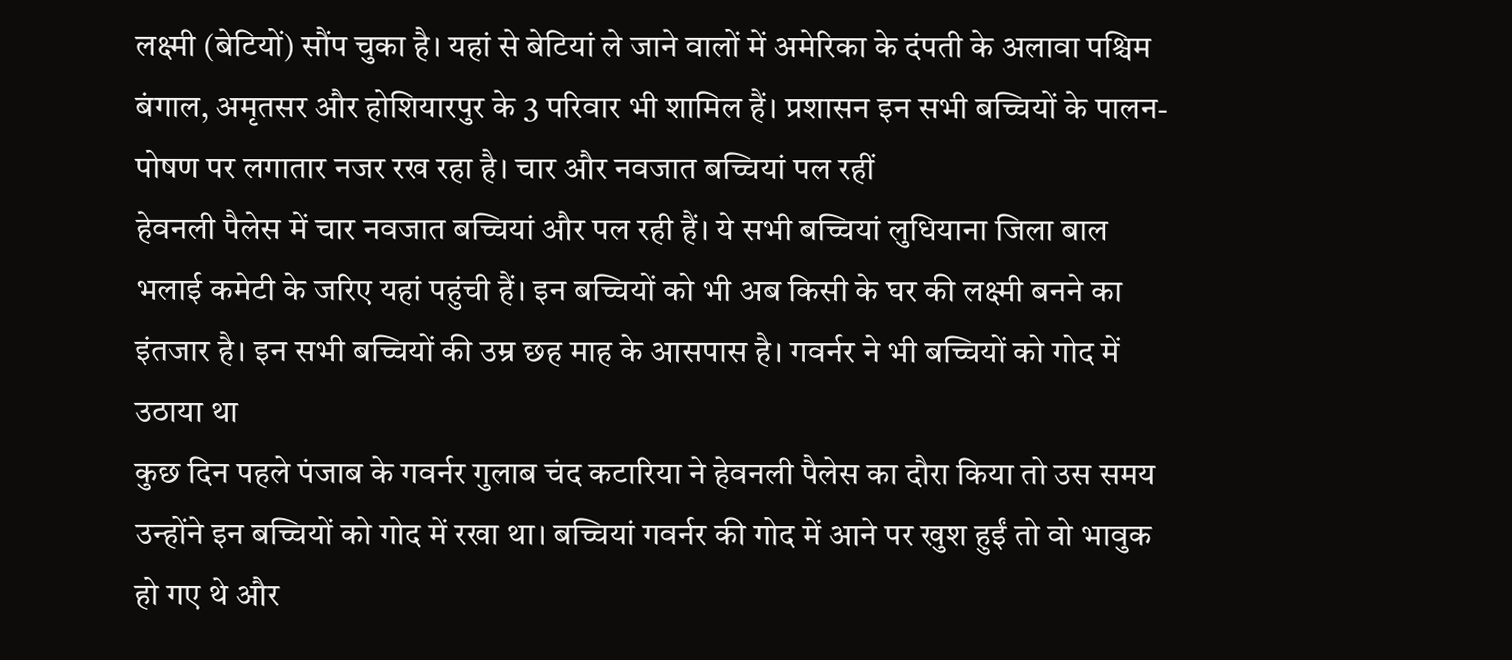लक्ष्मी (बेटियों) सौंप चुका है। यहां से बेटियां ले जाने वालों में अमेरिका के दंपती के अलावा पश्चिम बंगाल, अमृतसर और होशियारपुर के 3 परिवार भी शामिल हैं। प्रशासन इन सभी बच्चियों के पालन- पोषण पर लगातार नजर रख रहा है। चार और नवजात बच्चियां पल रहीं
हेवनली पैलेस में चार नवजात बच्चियां और पल रही हैं। ये सभी बच्चियां लुधियाना जिला बाल भलाई कमेटी के जरिए यहां पहुंची हैं। इन बच्चियों को भी अब किसी के घर की लक्ष्मी बनने का इंतजार है। इन सभी बच्चियों की उम्र छह माह के आसपास है। गवर्नर ने भी बच्चियों को गोद में उठाया था
कुछ दिन पहले पंजाब के गवर्नर गुलाब चंद कटारिया ने हेवनली पैलेस का दौरा किया तो उस समय उन्होंने इन बच्चियों को गोद में रखा था। बच्चियां गवर्नर की गोद में आने पर खुश हुईं तो वो भावुक हो गए थे और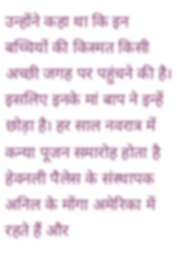उन्होंने कहा था कि इन बच्चियों की किस्मत किसी अच्छी जगह पर पहुंचने की है। इसलिए इनके मां बाप ने इन्हें छोड़ा है। हर साल नवरात्र में कन्या पूजन समारोह होता है
हेवनली पैलेस के संस्थापक अनिल के मोंगा अमेरिका में रहते हैं और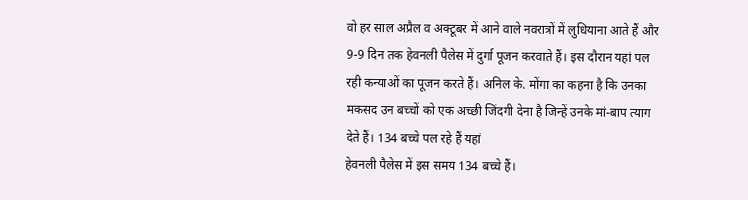वो हर साल अप्रैल व अक्टूबर में आने वाले नवरात्रों में लुधियाना आते हैं और 9-9 दिन तक हेवनली पैलेस में दुर्गा पूजन करवाते हैं। इस दौरान यहां पल रही कन्याओं का पूजन करते हैं। अनिल के. मोंगा का कहना है कि उनका मकसद उन बच्चों को एक अच्छी जिंदगी देना है जिन्हें उनके मां-बाप त्याग देते हैं। 134 बच्चे पल रहे हैं यहां
हेवनली पैलेस में इस समय 134 बच्चे हैं।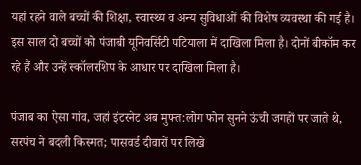यहां रहने वाले बच्चों की शिक्षा, स्वास्थ्य व अन्य सुविधाओं की विशेष व्यवस्था की गई है। इस साल दो बच्चों को पंजाबी यूनिवर्सिटी पटियाला में दाखिला मिला है। दोनों बीकॉम कर रहे हैं और उन्हें स्कॉलरशिप के आधार पर दाखिला मिला है।

पंजाब का ऐसा गांव, जहां इंटरनेट अब मुफ्त:लोग फोन सुनने ऊंची जगहों पर जाते थे, सरपंच ने बदली किस्मत; पासवर्ड दीवारों पर लिखे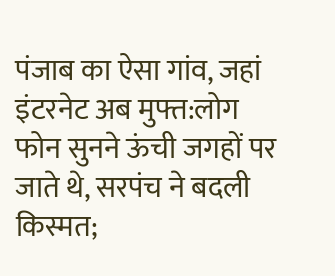पंजाब का ऐसा गांव, जहां इंटरनेट अब मुफ्त:लोग फोन सुनने ऊंची जगहों पर जाते थे, सरपंच ने बदली किस्मत;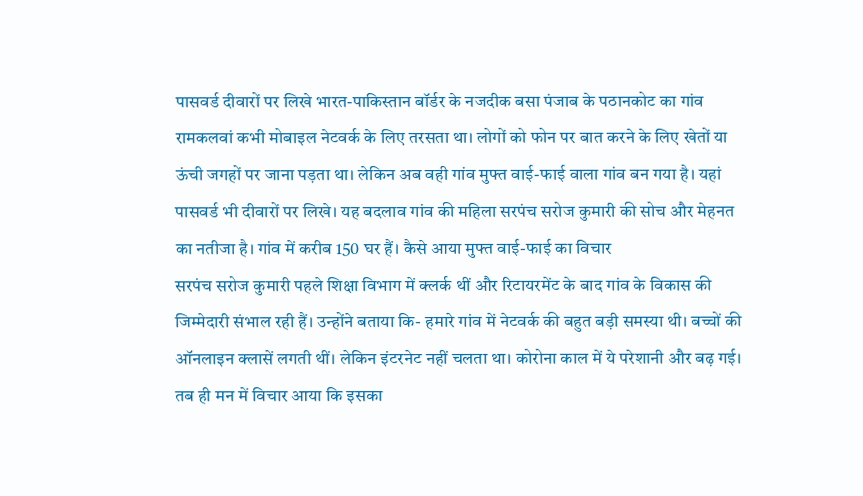पासवर्ड दीवारों पर लिखे भारत-पाकिस्तान बॉर्डर के नजदीक बसा पंजाब के पठानकोट का गांव रामकलवां कभी मोबाइल नेटवर्क के लिए तरसता था। लोगों को फोन पर बात करने के लिए खेतों या ऊंची जगहों पर जाना पड़ता था। लेकिन अब वही गांव मुफ्त वाई-फाई वाला गांव बन गया है। यहां पासवर्ड भी दीवारों पर लिखे। यह बदलाव गांव की महिला सरपंच सरोज कुमारी की सोच और मेहनत का नतीजा है। गांव में करीब 150 घर हैं। कैसे आया मुफ्त वाई-फाई का विचार
सरपंच सरोज कुमारी पहले शिक्षा विभाग में क्लर्क थीं और रिटायरमेंट के बाद गांव के विकास की जिम्मेदारी संभाल रही हैं। उन्होंने बताया कि- हमारे गांव में नेटवर्क की बहुत बड़ी समस्या थी। बच्चों की ऑनलाइन क्लासें लगती थीं। लेकिन इंटरनेट नहीं चलता था। कोरोना काल में ये परेशानी और बढ़ गई। तब ही मन में विचार आया कि इसका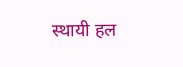स्थायी हल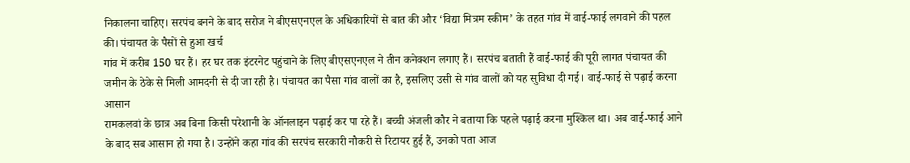निकालना चाहिए। सरपंच बनने के बाद सरोज ने बीएसएनएल के अधिकारियों से बात की और ‘विद्या मित्रम स्कीम’ के तहत गांव में वाई-फाई लगवाने की पहल की। पंचायत के पैसों से हुआ खर्च
गांव में करीब 150 घर हैं। हर घर तक इंटरनेट पहुंचाने के लिए बीएसएनएल ने तीन कनेक्शन लगाए हैं। सरपंच बताती हैं वाई-फाई की पूरी लागत पंचायत की जमीन के ठेके से मिली आमदनी से दी जा रही है। पंचायत का पैसा गांव वालों का है, इसलिए उसी से गांव वालों को यह सुविधा दी गई। वाई-फाई से पढ़ाई करना आसान
रामकलवां के छात्र अब बिना किसी परेशानी के ऑनलाइन पढ़ाई कर पा रहे हैं। बच्ची अंजली कौर ने बताया कि पहले पढ़ाई करना मुश्किल था। अब वाई-फाई आने के बाद सब आसान हो गया है। उन्होंने कहा गांव की सरपंच सरकारी नौकरी से रिटायर हुई हैं, उनको पता आज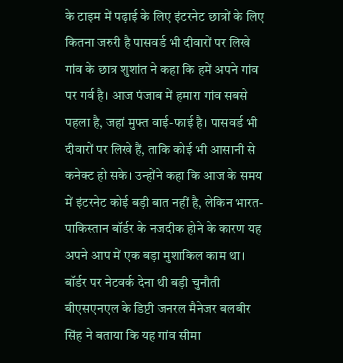के टाइम में पढ़ाई के लिए इंटरनेट छात्रों के लिए कितना जरुरी है पासवर्ड भी दीवारों पर लिखे
गांव के छात्र शुशांत ने कहा कि हमें अपने गांव पर गर्व है। आज पंजाब में हमारा गांव सबसे पहला है, जहां मुफ्त वाई-फाई है। पासवर्ड भी दीवारों पर लिखे हैं, ताकि कोई भी आसानी से कनेक्ट हो सके। उन्होंने कहा कि आज के समय में इंटरनेट कोई बड़ी बात नहीं है, लेकिन भारत-पाकिस्तान बॉर्डर के नजदीक होने के कारण यह अपने आप में एक बड़ा मुशाकिल काम था। बॉर्डर पर नेटवर्क देना थी बड़ी चुनौती
बीएसएनएल के डिप्टी जनरल मैनेजर बलबीर सिंह ने बताया कि यह गांव सीमा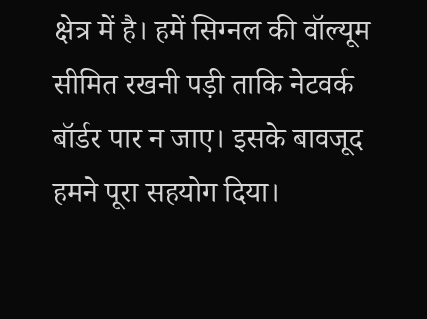क्षेत्र में है। हमें सिग्नल की वॉल्यूम सीमित रखनी पड़ी ताकि नेटवर्क बॉर्डर पार न जाए। इसके बावजूद हमने पूरा सहयोग दिया।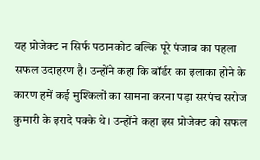यह प्रोजेक्ट न सिर्फ पठानकोट बल्कि पूरे पंजाब का पहला सफल उदाहरण है। उन्होंने कहा कि बॉर्डर का इलाका होने के कारण हमें कई मुश्किलों का सामना करना पड़ा सरपंच सरोज कुमारी के इरादे पक्के थे। उन्होंने कहा इस प्रोजेक्ट को सफल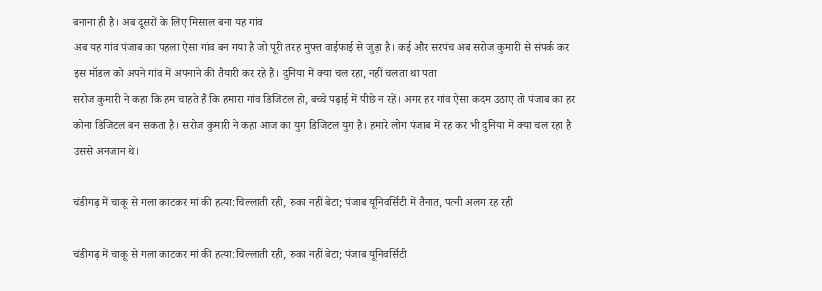बनाना ही है। अब दूसरों के लिए मिसाल बना यह गांव
अब यह गांव पंजाब का पहला ऐसा गांव बन गया है जो पूरी तरह मुफ्त वाईफाई से जुड़ा है। कई और सरपंच अब सरोज कुमारी से संपर्क कर इस मॉडल को अपने गांव में अपनाने की तैयारी कर रहे हैं। दुनिया में क्या चल रहा, नहीं चलता था पता
सरोज कुमारी ने कहा कि हम चाहते हैं कि हमारा गांव डिजिटल हो, बच्चे पढ़ाई में पीछे न रहें। अगर हर गांव ऐसा कदम उठाए तो पंजाब का हर कोना डिजिटल बन सकता है। सरोज कुमारी ने कहा आज का युग डिजिटल युग है। हमारे लोग पंजाब में रह कर भी दुनिया में क्या चल रहा है उससे अनजान थे।

चंडीगढ़ में चाकू से गला काटकर मां की हत्या:चिल्लाती रही, रुका नहीं बेटा; पंजाब यूनिवर्सिटी में तैनात, पत्नी अलग रह रही

चंडीगढ़ में चाकू से गला काटकर मां की हत्या:चिल्लाती रही, रुका नहीं बेटा; पंजाब यूनिवर्सिटी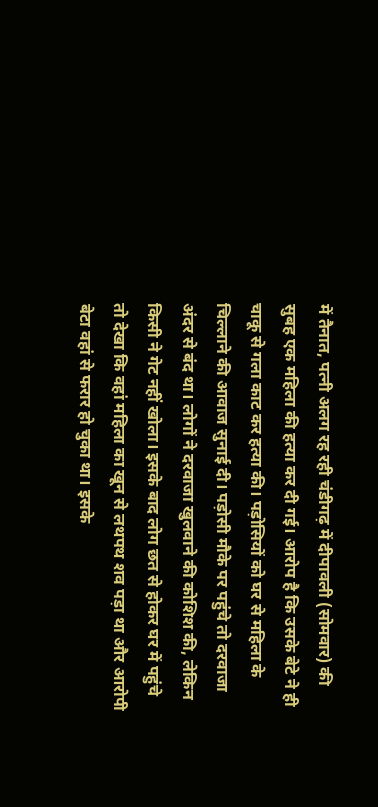में तैनात, पत्नी अलग रह रही चंडीगढ़ में दीपावली (सोमवार) की सुबह एक महिला की हत्या कर दी गई। आरोप है कि उसके बेटे ने ही चाकू से गला काट कर हत्या की। पड़ोसियों को घर से महिला के चिल्लाने की आवाज सुनाई दी। पड़ोसी मौके पर पहुंचे तो दरवाजा अंदर से बंद था। लोगों ने दरवाजा खुलवाने की कोशिश की, लेकिन किसी ने गेट नहीं खोला। इसके बाद लोग छत से होकर घर में पहुंचे तो देखा कि वहां महिला का खून से लथपथ शव पड़ा था और आरोपी बेटा वहां से फरार हो चुका था। इसके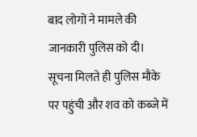बाद लोगों ने मामले की जानकारी पुलिस को दी। सूचना मिलते ही पुलिस मौके पर पहुंची और शव को कब्जे में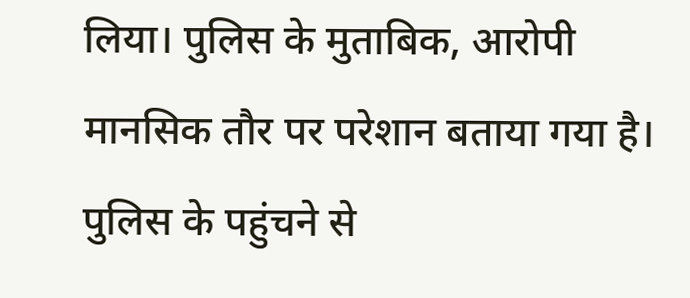लिया। पुलिस के मुताबिक, आरोपी मानसिक तौर पर परेशान बताया गया है। पुलिस के पहुंचने से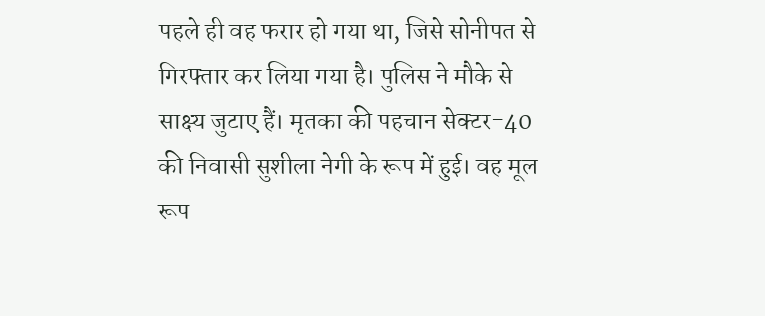पहले ही वह फरार हो गया था, जिसे सोनीपत से गिरफ्तार कर लिया गया है। पुलिस ने मौके से साक्ष्य जुटाए हैं। मृतका की पहचान सेक्टर-40 की निवासी सुशीला नेगी के रूप में हुई। वह मूल रूप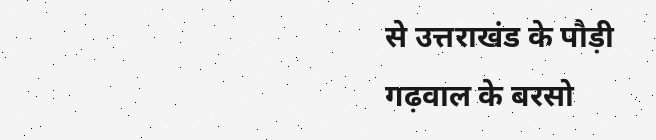से उत्तराखंड के पौड़ी गढ़वाल के बरसो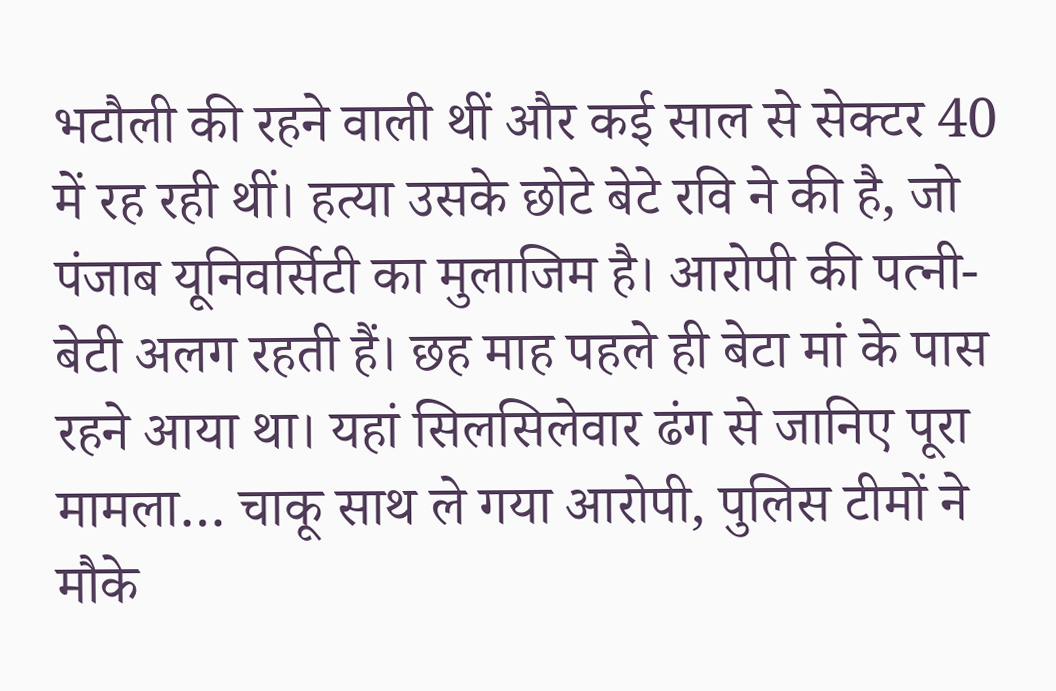भटौली की रहने वाली थीं और कई साल से सेक्टर 40 में रह रही थीं। हत्या उसके छोटे बेटे रवि ने की है, जो पंजाब यूनिवर्सिटी का मुलाजिम है। आरोपी की पत्नी-बेटी अलग रहती हैं। छह माह पहले ही बेटा मां के पास रहने आया था। यहां सिलसिलेवार ढंग से जानिए पूरा मामला… चाकू साथ ले गया आरोपी, पुलिस टीमों ने मौके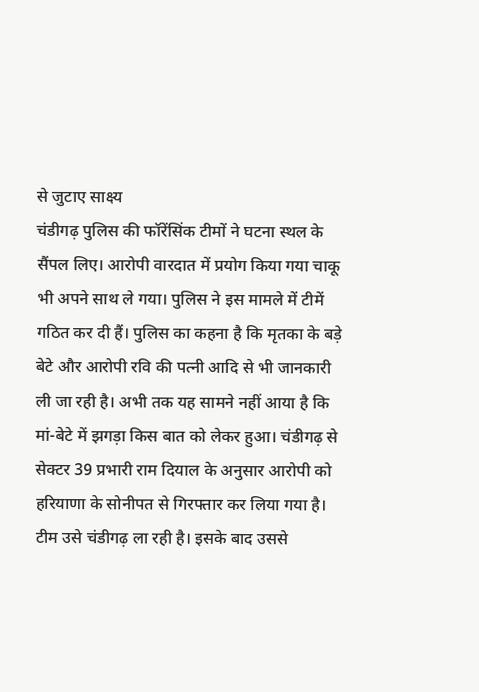से जुटाए साक्ष्य
चंडीगढ़ पुलिस की फॉरेंसिंक टीमों ने घटना स्थल के सैंपल लिए। आरोपी वारदात में प्रयोग किया गया चाकू भी अपने साथ ले गया। पुलिस ने इस मामले में टीमें गठित कर दी हैं। पुलिस का कहना है कि मृतका के बड़े बेटे और आरोपी रवि की पत्नी आदि से भी जानकारी ली जा रही है। अभी तक यह सामने नहीं आया है कि मां-बेटे में झगड़ा किस बात को लेकर हुआ। चंडीगढ़ से सेक्टर 39 प्रभारी राम दियाल के अनुसार आरोपी को हरियाणा के सोनीपत से गिरफ्तार कर लिया गया है। टीम उसे चंडीगढ़ ला रही है। इसके बाद उससे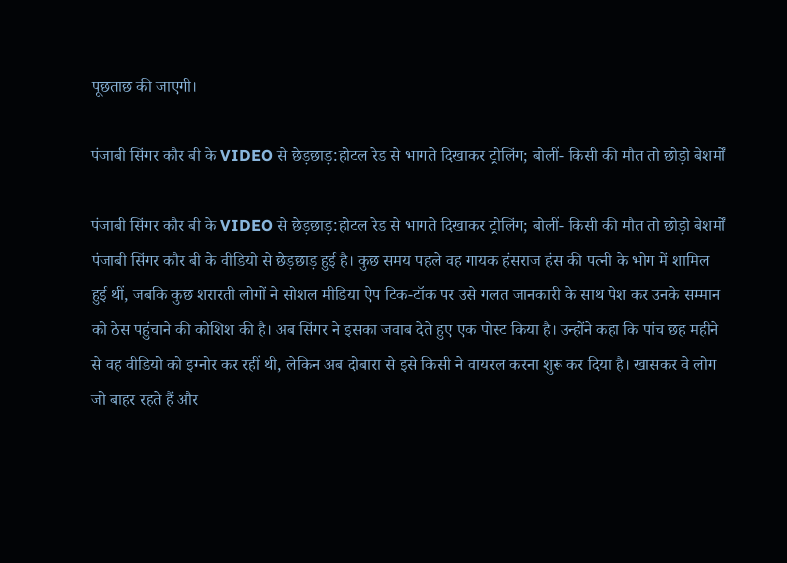पूछताछ की जाएगी।

पंजाबी सिंगर कौर बी के VIDEO से छेड़छाड़:होटल रेड से भागते दिखाकर ट्रोलिंग; बोलीं- किसी की मौत तो छोड़ो बेशर्मों

पंजाबी सिंगर कौर बी के VIDEO से छेड़छाड़:होटल रेड से भागते दिखाकर ट्रोलिंग; बोलीं- किसी की मौत तो छोड़ो बेशर्मों पंजाबी सिंगर कौर बी के वीडियो से छेड़छाड़ हुई है। कुछ समय पहले वह गायक हंसराज हंस की पत्नी के भोग में शामिल हुई थीं, जबकि कुछ शरारती लोगों ने सोशल मीडिया ऐप टिक-टॉक पर उसे गलत जानकारी के साथ पेश कर उनके सम्मान को ठेस पहुंचाने की कोशिश की है। अब सिंगर ने इसका जवाब देते हुए एक पोस्ट किया है। उन्होंने कहा कि पांच छह महीने से वह वीडियो को इग्नोर कर रहीं थी, लेकिन अब दोबारा से इसे किसी ने वायरल करना शुरू कर दिया है। खासकर वे लोग जो बाहर रहते हैं और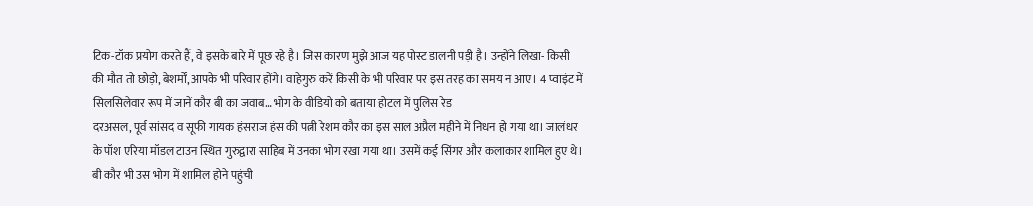टिक-टॉक प्रयोग करते हैं, वे इसके बारे में पूछ रहे है। जिस कारण मुझे आज यह पोस्ट डालनी पड़ी है। उन्होंने लिखा- किसी की मौत तो छोड़ो, बेशर्मों, आपके भी परिवार होंगे। वाहेगुरु करें किसी के भी परिवार पर इस तरह का समय न आए। 4 प्वाइंट में सिलसिलेवार रूप में जानें कौर बी का जवाब… भोग के वीडियो को बताया होटल में पुलिस रेड
दरअसल, पूर्व सांसद व सूफी गायक हंसराज हंस की पत्नी रेशम कौर का इस साल अप्रैल महीने में निधन हो गया था। जालंधर के पॉश एरिया मॉडल टाउन स्थित गुरुद्वारा साहिब में उनका भोग रखा गया था। उसमें कई सिंगर और कलाकार शामिल हुए थे। बी कौर भी उस भोग में शामिल होने पहुंची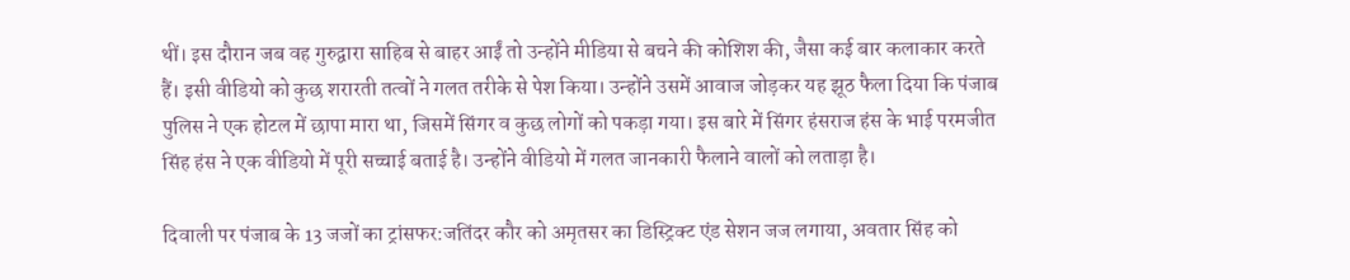थीं। इस दौरान जब वह गुरुद्वारा साहिब से बाहर आईं तो उन्होंने मीडिया से बचने की कोशिश की, जैसा कई बार कलाकार करते हैं। इसी वीडियो को कुछ शरारती तत्वों ने गलत तरीके से पेश किया। उन्होंने उसमें आवाज जोड़कर यह झूठ फैला दिया कि पंजाब पुलिस ने एक होटल में छापा मारा था, जिसमें सिंगर व कुछ लोगों को पकड़ा गया। इस बारे में सिंगर हंसराज हंस के भाई परमजीत सिंह हंस ने एक वीडियो में पूरी सच्चाई बताई है। उन्होंने वीडियो में गलत जानकारी फैलाने वालों को लताड़ा है।

दिवाली पर पंजाब के 13 जजों का ट्रांसफर:जतिंदर कौर को अमृतसर का डिस्ट्रिक्ट एंड सेशन जज लगाया, अवतार सिंह को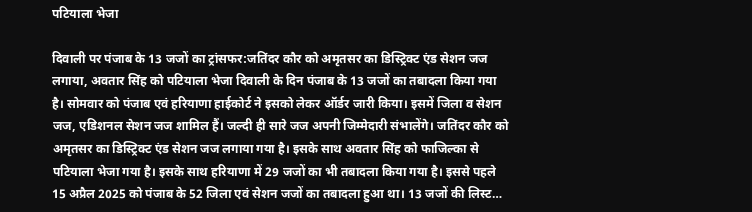पटियाला भेजा

दिवाली पर पंजाब के 13 जजों का ट्रांसफर:जतिंदर कौर को अमृतसर का डिस्ट्रिक्ट एंड सेशन जज लगाया, अवतार सिंह को पटियाला भेजा दिवाली के दिन पंजाब के 13 जजों का तबादला किया गया है। सोमवार को पंजाब एवं हरियाणा हाईकोर्ट ने इसको लेकर ऑर्डर जारी किया। इसमें जिला व सेशन जज, एडिशनल सेशन जज शामिल हैं। जल्दी ही सारे जज अपनी जिम्मेदारी संभालेंगे। जतिंदर कौर को अमृतसर का डिस्ट्रिक्ट एंड सेशन जज लगाया गया है। इसके साथ अवतार सिंह को फाजिल्का से पटियाला भेजा गया है। इसके साथ हरियाणा में 29 जजों का भी तबादला किया गया है। इससे पहले 15 अप्रैल 2025 को पंजाब के 52 जिला एवं सेशन जजों का तबादला हुआ था। 13 जजों की लिस्ट…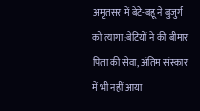अमृतसर में बेटे-बहू ने बुजुर्ग को त्यागा:बेटियों ने की बीमार पिता की सेवा, अंतिम संस्कार में भी नहीं आया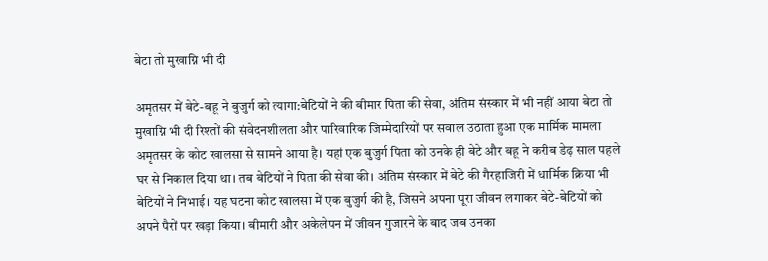बेटा तो मुखाग्नि भी दी

अमृतसर में बेटे-बहू ने बुजुर्ग को त्यागा:बेटियों ने की बीमार पिता की सेवा, अंतिम संस्कार में भी नहीं आया बेटा तो मुखाग्नि भी दी रिश्तों की संवेदनशीलता और पारिवारिक जिम्मेदारियों पर सवाल उठाता हुआ एक मार्मिक मामला अमृतसर के कोट खालसा से सामने आया है। यहां एक बुजुर्ग पिता को उनके ही बेटे और बहू ने करीब डेढ़ साल पहले घर से निकाल दिया था। तब बेटियों ने पिता की सेवा की। अंतिम संस्कार में बेटे की गैरहाजिरी में धार्मिक क्रिया भी बेटियों ने निभाई। यह घटना कोट खालसा में एक बुजुर्ग की है, जिसने अपना पूरा जीवन लगाकर बेटे-बेटियों को अपने पैरों पर खड़ा किया। बीमारी और अकेलेपन में जीवन गुजारने के बाद जब उनका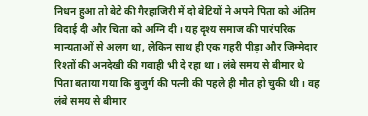निधन हुआ तो बेटे की गैरहाजिरी में दो बेटियों ने अपने पिता को अंतिम विदाई दी और चिता को अग्नि दी। यह दृश्य समाज की पारंपरिक मान्यताओं से अलग था, लेकिन साथ ही एक गहरी पीड़ा और जिम्मेदार रिश्तों की अनदेखी की गवाही भी दे रहा था। लंबे समय से बीमार थे पिता बताया गया कि बुजुर्ग की पत्नी की पहले ही मौत हो चुकी थी। वह लंबे समय से बीमार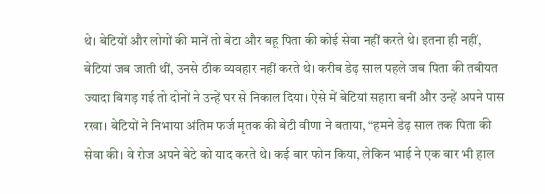थे। बेटियों और लोगों की मानें तो बेटा और बहू पिता की कोई सेवा नहीं करते थे। इतना ही नहीं, बेटियां जब जाती थीं, उनसे ठीक व्यवहार नहीं करते थे। करीब डेढ़ साल पहले जब पिता की तबीयत ज्यादा बिगड़ गई तो दोनों ने उन्हें घर से निकाल दिया। ऐसे में बेटियां सहारा बनीं और उन्हें अपने पास रखा। बेटियों ने निभाया अंतिम फर्ज मृतक की बेटी वीणा ने बताया, “हमने डेढ़ साल तक पिता की सेवा की। वे रोज अपने बेटे को याद करते थे। कई बार फोन किया, लेकिन भाई ने एक बार भी हाल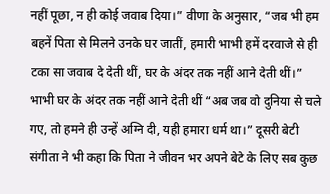नहीं पूछा, न ही कोई जवाब दिया।” वीणा के अनुसार, “जब भी हम बहनें पिता से मिलने उनके घर जातीं, हमारी भाभी हमें दरवाजे से ही टका सा जवाब दे देती थीं, घर के अंदर तक नहीं आने देती थीं।” भाभी घर के अंदर तक नहीं आने देती थीं “अब जब वो दुनिया से चले गए, तो हमने ही उन्हें अग्नि दी, यही हमारा धर्म था।” दूसरी बेटी संगीता ने भी कहा कि पिता ने जीवन भर अपने बेटे के लिए सब कुछ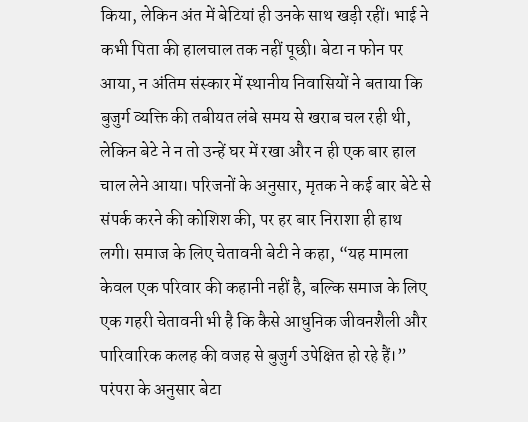किया, लेकिन अंत में बेटियां ही उनके साथ खड़ी रहीं। भाई ने कभी पिता की हालचाल तक नहीं पूछी। बेटा न फोन पर आया, न अंतिम संस्कार में स्थानीय निवासियों ने बताया कि बुजुर्ग व्यक्ति की तबीयत लंबे समय से खराब चल रही थी, लेकिन बेटे ने न तो उन्हें घर में रखा और न ही एक बार हाल चाल लेने आया। परिजनों के अनुसार, मृतक ने कई बार बेटे से संपर्क करने की कोशिश की, पर हर बार निराशा ही हाथ लगी। समाज के लिए चेतावनी बेटी ने कहा, “यह मामला केवल एक परिवार की कहानी नहीं है, बल्कि समाज के लिए एक गहरी चेतावनी भी है कि कैसे आधुनिक जीवनशैली और पारिवारिक कलह की वजह से बुजुर्ग उपेक्षित हो रहे हैं।” परंपरा के अनुसार बेटा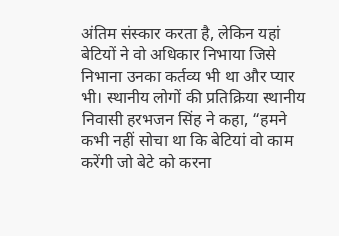अंतिम संस्कार करता है, लेकिन यहां बेटियों ने वो अधिकार निभाया जिसे निभाना उनका कर्तव्य भी था और प्यार भी। स्थानीय लोगों की प्रतिक्रिया स्थानीय निवासी हरभजन सिंह ने कहा, “हमने कभी नहीं सोचा था कि बेटियां वो काम करेंगी जो बेटे को करना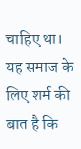चाहिए था। यह समाज के लिए शर्म की बात है कि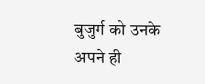बुजुर्ग को उनके अपने ही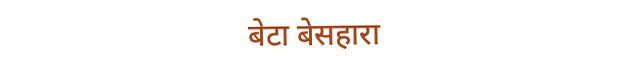बेटा बेसहारा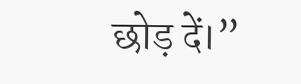छोड़ दें।”